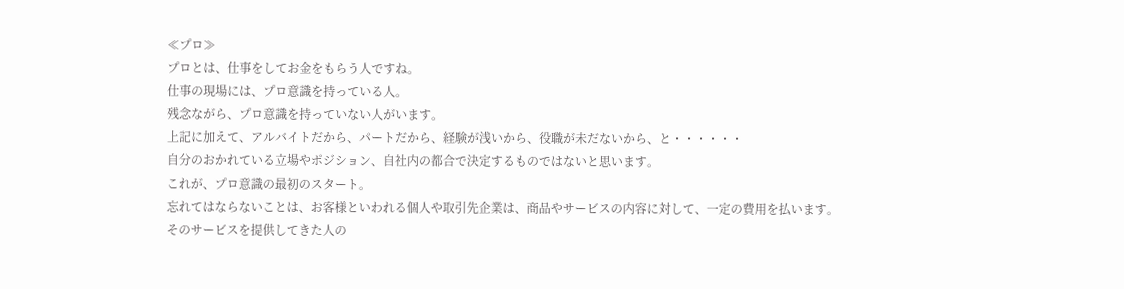≪プロ≫
プロとは、仕事をしてお金をもらう人ですね。
仕事の現場には、プロ意識を持っている人。
残念ながら、プロ意識を持っていない人がいます。
上記に加えて、アルバイトだから、パートだから、経験が浅いから、役職が未だないから、と・・・・・・
自分のおかれている立場やポジション、自社内の都合で決定するものではないと思います。
これが、プロ意識の最初のスタート。
忘れてはならないことは、お客様といわれる個人や取引先企業は、商品やサービスの内容に対して、一定の費用を払います。
そのサービスを提供してきた人の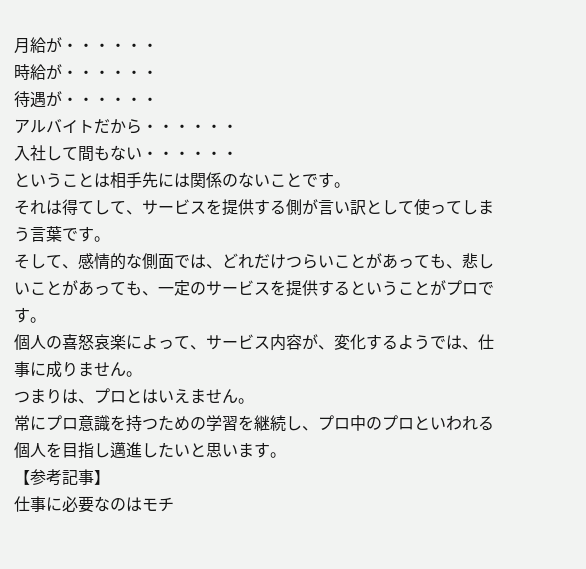月給が・・・・・・
時給が・・・・・・
待遇が・・・・・・
アルバイトだから・・・・・・
入社して間もない・・・・・・
ということは相手先には関係のないことです。
それは得てして、サービスを提供する側が言い訳として使ってしまう言葉です。
そして、感情的な側面では、どれだけつらいことがあっても、悲しいことがあっても、一定のサービスを提供するということがプロです。
個人の喜怒哀楽によって、サービス内容が、変化するようでは、仕事に成りません。
つまりは、プロとはいえません。
常にプロ意識を持つための学習を継続し、プロ中のプロといわれる個人を目指し邁進したいと思います。
【参考記事】
仕事に必要なのはモチ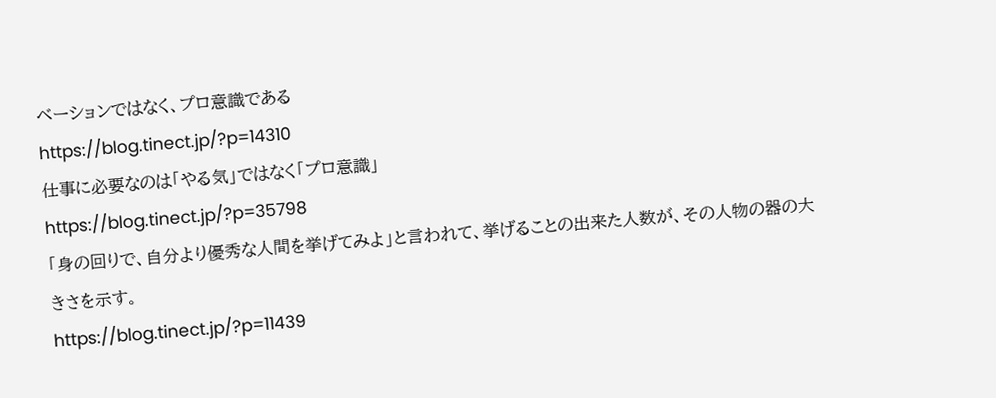ベーションではなく、プロ意識である
https://blog.tinect.jp/?p=14310
仕事に必要なのは「やる気」ではなく「プロ意識」
https://blog.tinect.jp/?p=35798
「身の回りで、自分より優秀な人間を挙げてみよ」と言われて、挙げることの出来た人数が、その人物の器の大きさを示す。
https://blog.tinect.jp/?p=11439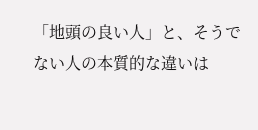「地頭の良い人」と、そうでない人の本質的な違いは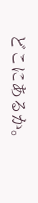どこにあるか。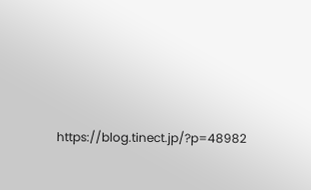https://blog.tinect.jp/?p=48982